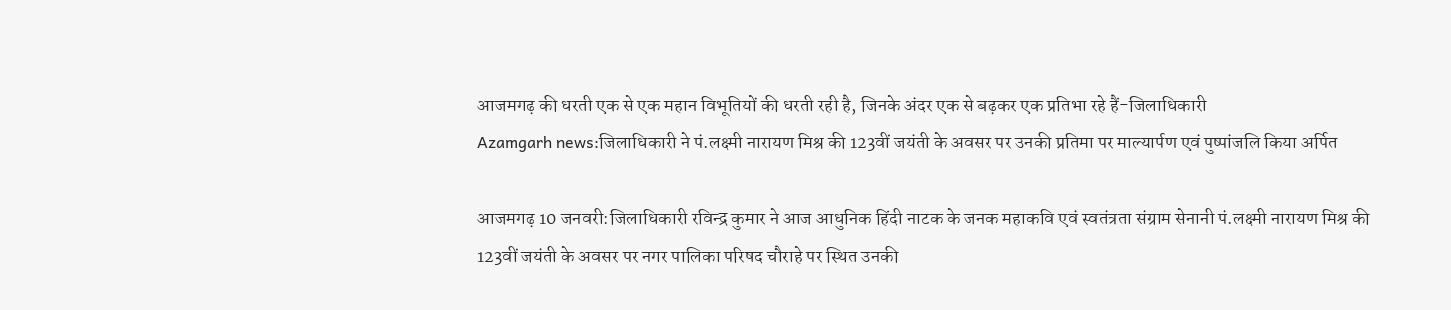आजमगढ़ की धरती एक से एक महान विभूतियों की धरती रही है, जिनके अंदर एक से बढ़कर एक प्रतिभा रहे हैं-जिलाधिकारी
Azamgarh news:जिलाधिकारी ने पं.लक्ष्मी नारायण मिश्र की 123वीं जयंती के अवसर पर उनकी प्रतिमा पर माल्यार्पण एवं पुष्पांजलि किया अर्पित

आजमगढ़ 10 जनवरी:जिलाधिकारी रविन्द्र कुमार ने आज आधुनिक हिंदी नाटक के जनक महाकवि एवं स्वतंत्रता संग्राम सेनानी पं.लक्ष्मी नारायण मिश्र की 123वीं जयंती के अवसर पर नगर पालिका परिषद चौराहे पर स्थित उनकी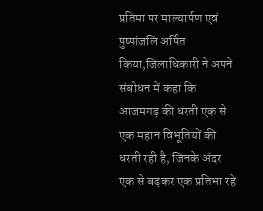प्रतिमा पर माल्यार्पण एवं पुष्पांजलि अर्पित किया,जिलाधिकारी ने अपने संबोधन में कहा कि आजमगढ़ की धरती एक से एक महान विभूतियों की धरती रही है, जिनके अंदर एक से बढ़कर एक प्रतिभा रहे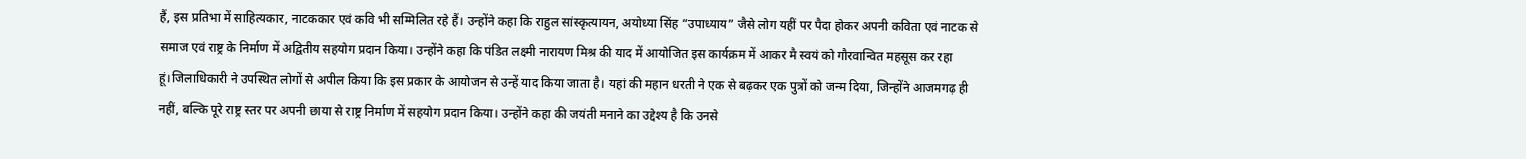हैं, इस प्रतिभा में साहित्यकार, नाटककार एवं कवि भी सम्मिलित रहे हैं। उन्होंने कहा कि राहुल सांस्कृत्यायन, अयोध्या सिंह “उपाध्याय” जैसे लोग यहीं पर पैदा होकर अपनी कविता एवं नाटक से समाज एवं राष्ट्र के निर्माण में अद्वितीय सहयोग प्रदान किया। उन्होंने कहा कि पंडित लक्ष्मी नारायण मिश्र की याद में आयोजित इस कार्यक्रम में आकर मै स्वयं को गौरवान्वित महसूस कर रहा हूं।जिलाधिकारी ने उपस्थित लोगों से अपील किया कि इस प्रकार के आयोजन से उन्हें याद किया जाता है। यहां की महान धरती ने एक से बढ़कर एक पुत्रों को जन्म दिया, जिन्होंने आजमगढ़ ही नहीं, बल्कि पूरे राष्ट्र स्तर पर अपनी छाया से राष्ट्र निर्माण में सहयोग प्रदान किया। उन्होंने कहा की जयंती मनाने का उद्देश्य है कि उनसे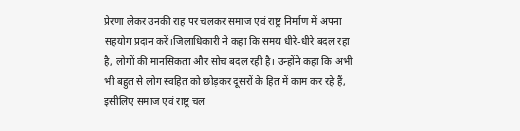प्रेरणा लेकर उनकी राह पर चलकर समाज एवं राष्ट्र निर्माण में अपना सहयोग प्रदान करें।जिलाधिकारी ने कहा कि समय धीरे-धीरे बदल रहा है, लोगों की मानसिकता और सोच बदल रही है। उन्होंने कहा कि अभी भी बहुत से लोग स्वहित को छोड़कर दूसरों के हित में काम कर रहे हैं, इसीलिए समाज एवं राष्ट्र चल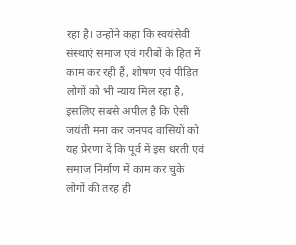रहा है। उन्होंने कहा कि स्वयंसेवी संस्थाएं समाज एवं गरीबों के हित में काम कर रही हैं, शोषण एवं पीड़ित लोगों को भी न्याय मिल रहा है, इसलिए सबसे अपील है कि ऐसी जयंती मना कर जनपद वासियों को यह प्रेरणा दें कि पूर्व में इस धरती एवं समाज निर्माण में काम कर चुके लोगों की तरह ही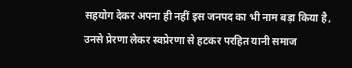सहयोग देकर अपना ही नहीं इस जनपद का भी नाम बड़ा किया है, उनसे प्रेरणा लेकर स्वप्रेरणा से हटकर परहित यानी समाज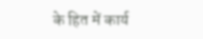के हित में कार्य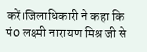करें।जिलाधिकारी ने कहा कि पं0 लक्ष्मी नारायण मिश्र जी से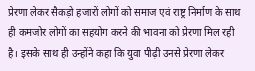प्रेरणा लेकर सैकड़ो हजारों लोगों को समाज एवं राष्ट्र निर्माण के साथ ही कमजोर लोगों का सहयोग करने की भावना को प्रेरणा मिल रही है। इसके साथ ही उन्होंने कहा कि युवा पीढ़ी उनसे प्रेरणा लेकर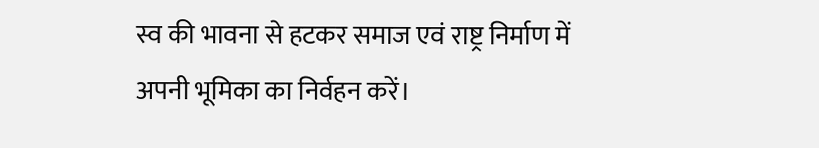स्व की भावना से हटकर समाज एवं राष्ट्र निर्माण में अपनी भूमिका का निर्वहन करें।